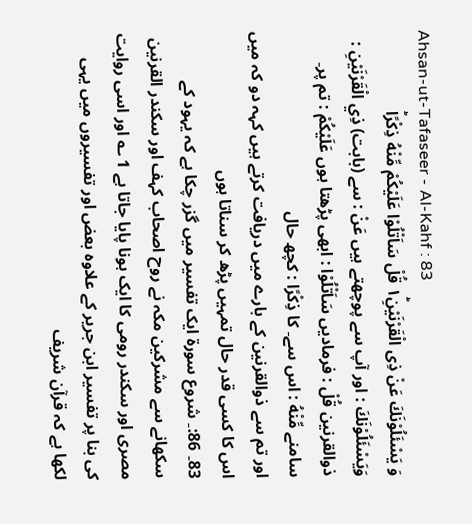Ahsan-ut-Tafaseer - Al-Kahf : 83
وَ یَسْئَلُوْنَكَ عَنْ ذِی الْقَرْنَیْنِ١ؕ قُلْ سَاَتْلُوْا عَلَیْكُمْ مِّنْهُ ذِكْرًاؕ
وَيَسْئَلُوْنَكَ : اور آپ سے پوچھتے ہیں عَنْ : سے (بابت) ذِي الْقَرْنَيْنِ : ذوالقرنین قُلْ : فرمادیں سَاَتْلُوْا : ابھی پڑھتا ہوں عَلَيْكُمْ : تم پر۔ سامنے مِّنْهُ : اس سے۔ کا ذِكْرًا : کچھ حال
اور تم سے ذوالقرنین کے بارے میں دریافت کرتے ہیں کہہ دو کہ میں اس کا کسی قدر حال تمہیں پڑھ کر سناتا ہوں
83۔ 86:۔ شروع سورة ایک تفسیر میں گزر چکا ہے کہ یہود کے سکھانے سے مشرکین مکہ نے روح اصحاب کہف اور سکندر القرنین مصری اور سکندر رومی کا ایک ہونا پایا جاتا ہے 1 ؎ اور اسی روایت کی بنا پر تفسیر ابن جریر کے علاوہ بعض اور تفسیروں میں یہی لکھا ہے کہ قرآن شریف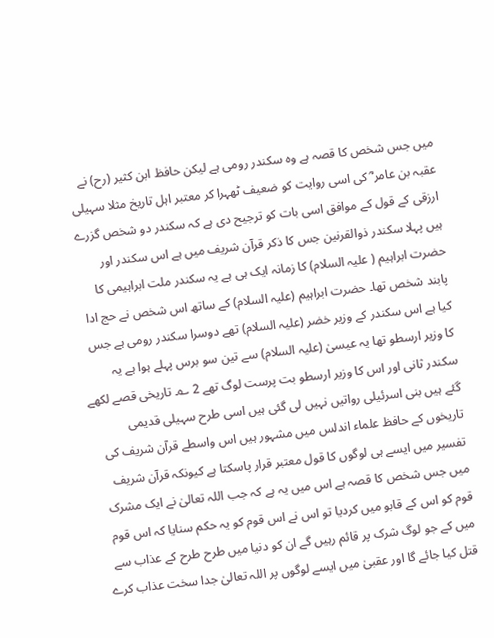میں جس شخص کا قصہ ہے وہ سکندر رومی ہے لیکن حافظ ابن کثیر (رح) نے عقبہ بن عامر ؓ کی اسی روایت کو ضعیف ٹھہرا کر معتبر اہل تاریخ مثلا سہیلی ارزقی کے قول کے موافق اسی بات کو ترجیح دی ہے کہ سکندر دو شخص گزرے ہیں پہلا سکندر ذوالقرنین جس کا ذکر قرآن شریف میں ہے اس سکندر اور حضرت ابراہیم ( علیہ السلام) کا زمانہ ایک ہی ہے یہ سکندر ملت ابراہیمی کا پابند شخص تھا۔ حضرت ابراہیم (علیہ السلام) کے ساتھ اس شخص نے حج ادا کیا ہے اس سکندر کے وزیر خضر (علیہ السلام) تھے دوسرا سکندر رومی ہے جس کا وزیر ارسطو تھا یہ عیسیٰ (علیہ السلام) سے تین سو برس پہلے ہوا ہے یہ سکندر ثانی اور اس کا وزیر ارسطو بت پرست لوگ تھے 2 ؎۔ تاریخی قصے لکھے گئے ہیں بنی اسرئیلی رواتیں نہیں لی گئی ہیں اسی طرح سہیلی قدیمی تاریخوں کے حافظ علماء اندلس میں مشہور ہیں اس واسطے قرآن شریف کی تفسیر میں ایسے ہی لوگوں کا قول معتبر قرار پاسکتا ہے کیونکہ قرآن شریف میں جس شخص کا قصہ ہے اس میں یہ ہے کہ جب اللہ تعالیٰ نے ایک مشرک قوم کو اس کے قابو میں کردیا تو اس نے اس قوم کو یہ حکم سنایا کہ اس قوم میں کے جو لوگ شرک پر قائم رہیں گے ان کو دنیا میں طرح طرح کے عذاب سے قتل کیا جائے گا اور عقبیٰ میں ایسے لوگوں پر اللہ تعالیٰ جدا سخت عذاب کرے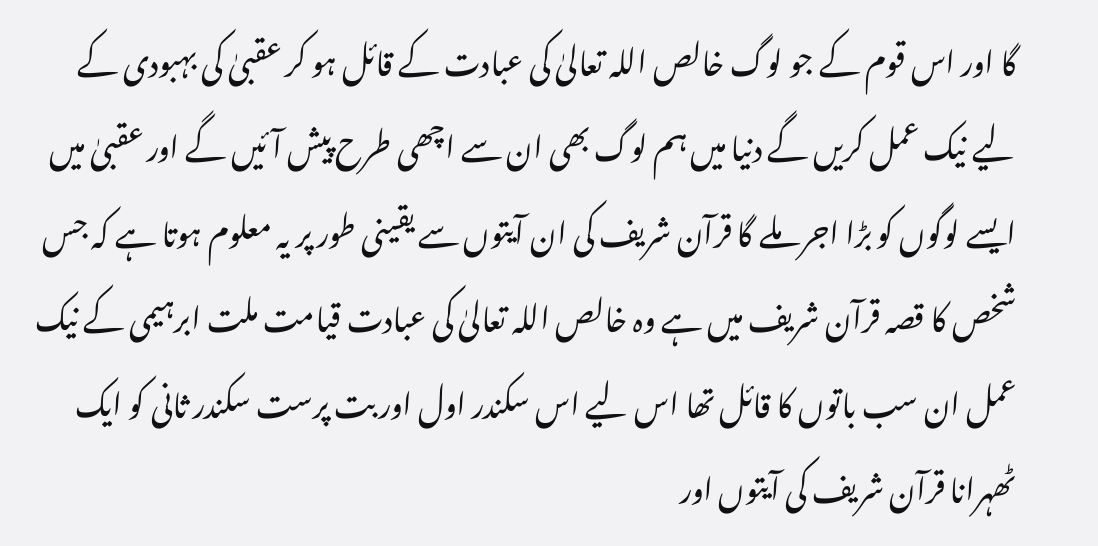گا اور اس قوم کے جو لوگ خالص اللہ تعالیٰ کی عبادت کے قائل ہو کر عقبیٰ کی بہبودی کے لیے نیک عمل کریں گے دنیا میں ہم لوگ بھی ان سے اچھی طرح پیش آئیں گے اور عقبیٰ میں ایسے لوگوں کو بڑا اجر ملے گا قرآن شریف کی ان آیتوں سے یقینی طور پر یہ معلوم ہوتا ہے کہ جس شخص کا قصہ قرآن شریف میں ہے وہ خالص اللہ تعالیٰ کی عبادت قیامت ملت ابرہیمی کے نیک عمل ان سب باتوں کا قائل تھا اس لیے اس سکندر اول اور بت پرست سکندر ثانی کو ایک ٹھہرانا قرآن شریف کی آیتوں اور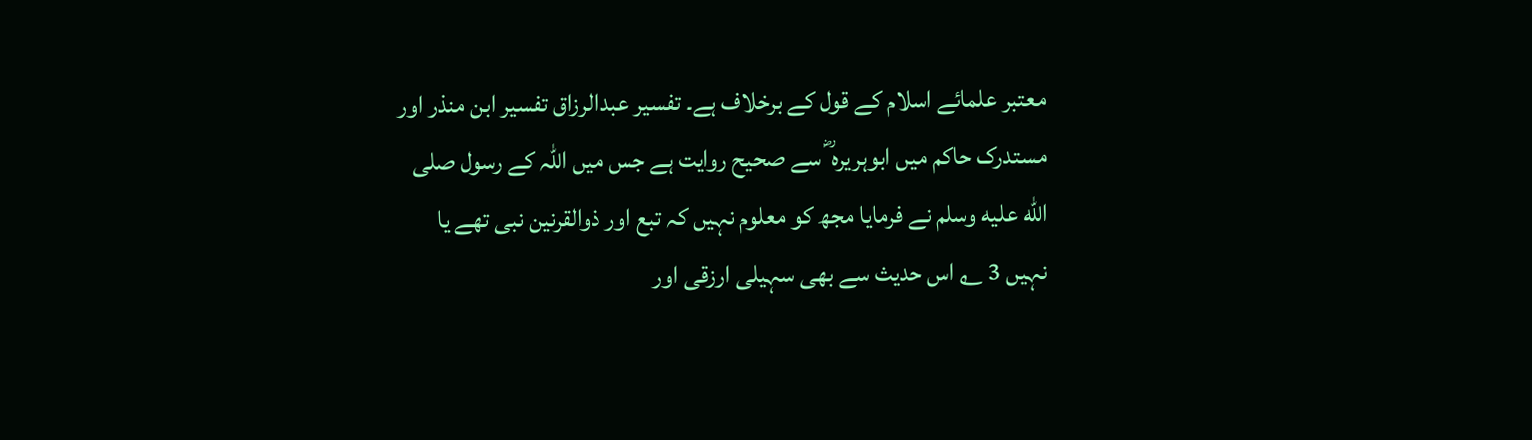معتبر علمائے اسلام کے قول کے برخلاف ہے۔ تفسیر عبدالرزاق تفسیر ابن منذر اور مستدرک حاکم میں ابوہریرہ ؓ سے صحیح روایت ہے جس میں اللہ کے رسول صلى الله عليه وسلم نے فرمایا مجھ کو معلوم نہیں کہ تبع اور ذوالقرنین نبی تھے یا نہیں 3 ؎ اس حدیث سے بھی سہیلی ارزقی اور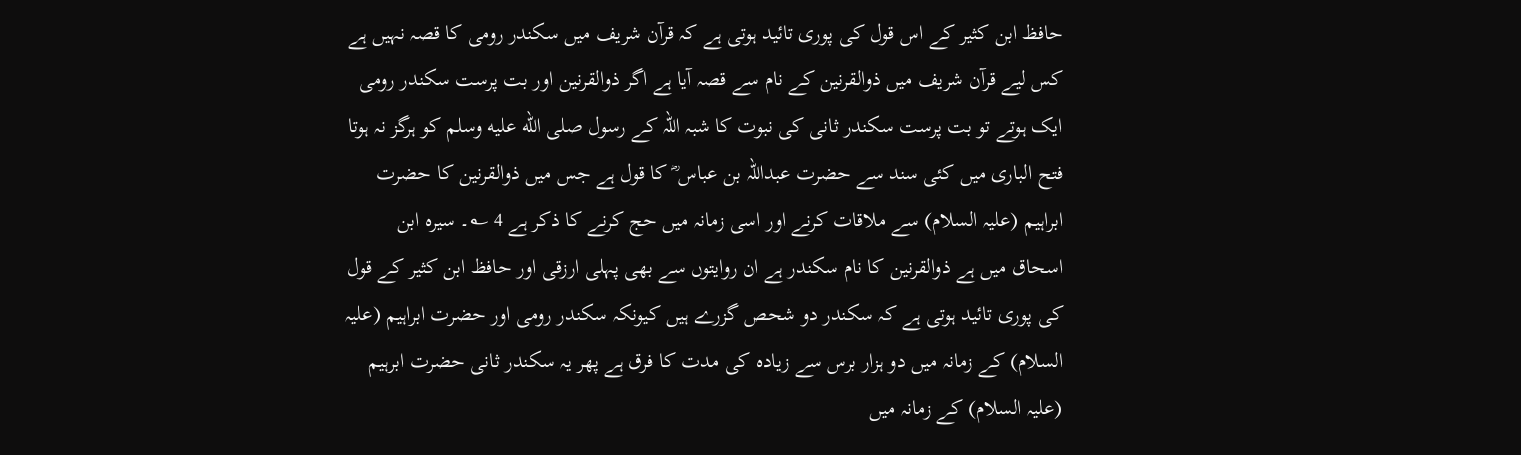حافظ ابن کثیر کے اس قول کی پوری تائید ہوتی ہے کہ قرآن شریف میں سکندر رومی کا قصہ نہیں ہے کس لیے قرآن شریف میں ذوالقرنین کے نام سے قصہ آیا ہے اگر ذوالقرنین اور بت پرست سکندر رومی ایک ہوتے تو بت پرست سکندر ثانی کی نبوت کا شبہ اللہ کے رسول صلى الله عليه وسلم کو ہرگز نہ ہوتا فتح الباری میں کئی سند سے حضرت عبداللہ بن عباس ؓ کا قول ہے جس میں ذوالقرنین کا حضرت ابراہیم (علیہ السلام) سے ملاقات کرنے اور اسی زمانہ میں حج کرنے کا ذکر ہے 4 ؎۔ سیرہ ابن اسحاق میں ہے ذوالقرنین کا نام سکندر ہے ان روایتوں سے بھی پہلی ارزقی اور حافظ ابن کثیر کے قول کی پوری تائید ہوتی ہے کہ سکندر دو شحص گزرے ہیں کیونکہ سکندر رومی اور حضرت ابراہیم (علیہ السلام) کے زمانہ میں دو ہزار برس سے زیادہ کی مدت کا فرق ہے پھر یہ سکندر ثانی حضرت ابرہیم (علیہ السلام) کے زمانہ میں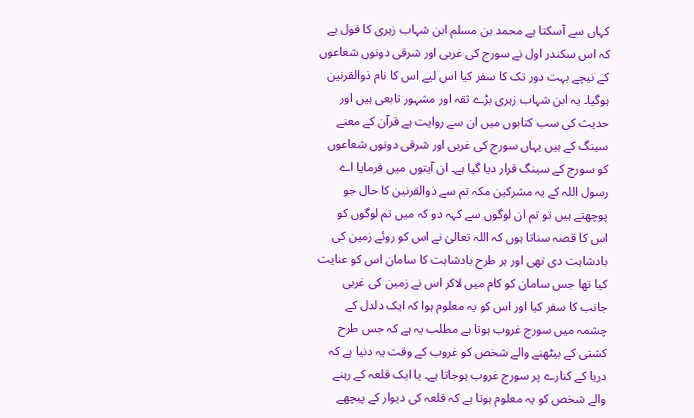کہاں سے آسکتا ہے محمد بن مسلم ابن شہاب زہری کا قول ہے کہ اس سکندر اول نے سورج کی غربی اور شرقی دونوں شعاعوں کے نیچے بہت دور تک کا سفر کیا اس لیے اس کا نام ذوالقرنین ہوگیا۔ یہ ابن شہاب زہری بڑے ثقہ اور مشہور تابعی ہیں اور حدیث کی سب کتابوں میں ان سے روایت ہے قرآن کے معنے سینگ کے ہیں یہاں سورج کی غربی اور شرقی دونوں شعاعوں کو سورج کے سینگ قرار دیا گیا ہے۔ ان آیتوں میں فرمایا اے رسول اللہ کے یہ مشرکین مکہ تم سے ذوالقرنین کا حال جو پوچھتے ہیں تو تم ان لوگوں سے کہہ دو کہ میں تم لوگوں کو اس کا قصہ سناتا ہوں کہ اللہ تعالیٰ نے اس کو روئے زمین کی بادشاہت دی تھی اور ہر طرح بادشاہت کا سامان اس کو عنایت کیا تھا جس سامان کو کام میں لاکر اس نے زمین کی غربی جانب کا سفر کیا اور اس کو یہ معلوم ہوا کہ ایک دلدل کے چشمہ میں سورج غروب ہوتا ہے مطلب یہ ہے کہ جس طرح کشتی کے بیٹھنے والے شخص کو غروب کے وقت یہ دنیا ہے کہ دریا کے کنارے پر سورج غروب ہوجاتا ہے۔ یا ایک قلعہ کے رہنے والے شخص کو یہ معلوم ہوتا ہے کہ قلعہ کی دیوار کے پیچھے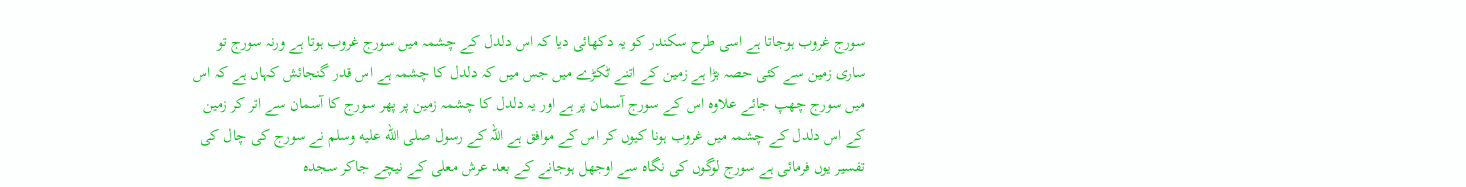سورج غروب ہوجاتا ہے اسی طرح سکندر کو یہ دکھائی دیا کہ اس دلدل کے چشمہ میں سورج غروب ہوتا ہے ورنہ سورج تو ساری زمین سے کئی حصہ بڑا ہے زمین کے اتنے ٹکڑے میں جس میں کہ دلدل کا چشمہ ہے اس قدر گنجائش کہاں ہے کہ اس میں سورج چھپ جائے علاوہ اس کے سورج آسمان پر ہے اور یہ دلدل کا چشمہ زمین پر پھر سورج کا آسمان سے اتر کر زمین کے اس دلدل کے چشمہ میں غروب ہونا کیوں کر اس کے موافق ہے اللہ کے رسول صلى الله عليه وسلم نے سورج کی چال کی تفسیر یوں فرمائی ہے سورج لوگوں کی نگاہ سے اوجھل ہوجانے کے بعد عرش معلی کے نیچے جاکر سجدہ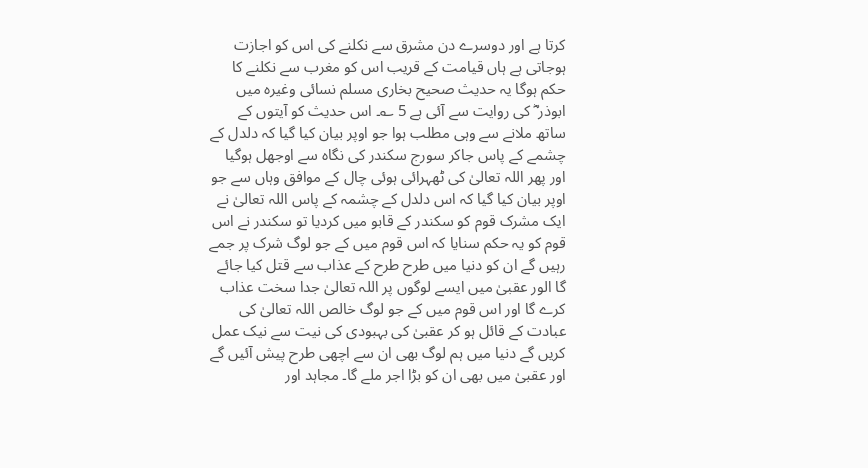کرتا ہے اور دوسرے دن مشرق سے نکلنے کی اس کو اجازت ہوجاتی ہے ہاں قیامت کے قریب اس کو مغرب سے نکلنے کا حکم ہوگا یہ حدیث صحیح بخاری مسلم نسائی وغیرہ میں ابوذر ؓ کی روایت سے آئی ہے 5 ؎۔ اس حدیث کو آیتوں کے ساتھ ملانے سے وہی مطلب ہوا جو اوپر بیان کیا گیا کہ دلدل کے چشمے کے پاس جاکر سورج سکندر کی نگاہ سے اوجھل ہوگیا اور پھر اللہ تعالیٰ کی ٹھہرائی ہوئی چال کے موافق وہاں سے جو اوپر بیان کیا گیا کہ اس دلدل کے چشمہ کے پاس اللہ تعالیٰ نے ایک مشرک قوم کو سکندر کے قابو میں کردیا تو سکندر نے اس قوم کو یہ حکم سنایا کہ اس قوم میں کے جو لوگ شرک پر جمے رہیں گے ان کو دنیا میں طرح طرح کے عذاب سے قتل کیا جائے گا الور عقبیٰ میں ایسے لوگوں پر اللہ تعالیٰ جدا سخت عذاب کرے گا اور اس قوم میں کے جو لوگ خالص اللہ تعالیٰ کی عبادت کے قائل ہو کر عقبیٰ کی بہبودی کی نیت سے نیک عمل کریں گے دنیا میں ہم لوگ بھی ان سے اچھی طرح پیش آئیں گے اور عقبیٰ میں بھی ان کو بڑا اجر ملے گا۔ مجاہد اور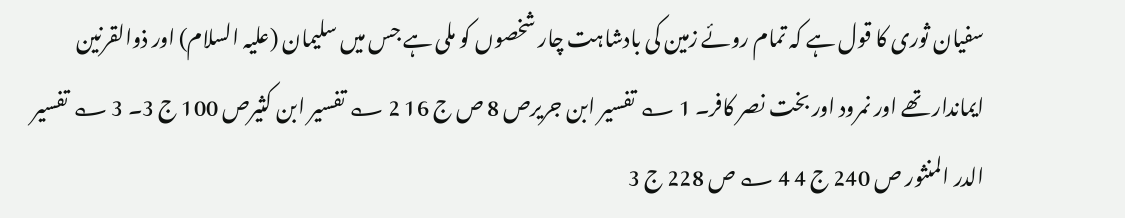سفیان ثوری کا قول ہے کہ تمام روئے زمین کی بادشاہت چار شخصوں کو ملی ہے جس میں سلیمان (علیہ السلام) اور ذوالقرنین ایماندار تھے اور نمرود اور بخت نصر کافر۔ 1 ؎ تفسیر ابن جریرص 8 ص ج 16 2 ؎ تفسیر ابن کثیرص 100 ج 3۔ 3 ؎ تفسیر الدر المنثور ص 240 ج 4 4 ؎ ص 228 ج 3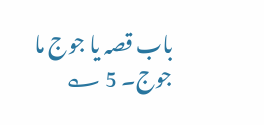باب قصہ یا جوج ما جوج۔ 5 ؎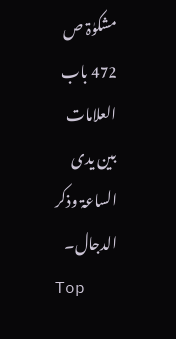مشکوٰۃ ص 472 باب العلامات بین یدی الساعۃ وذکر الدجال۔
Top